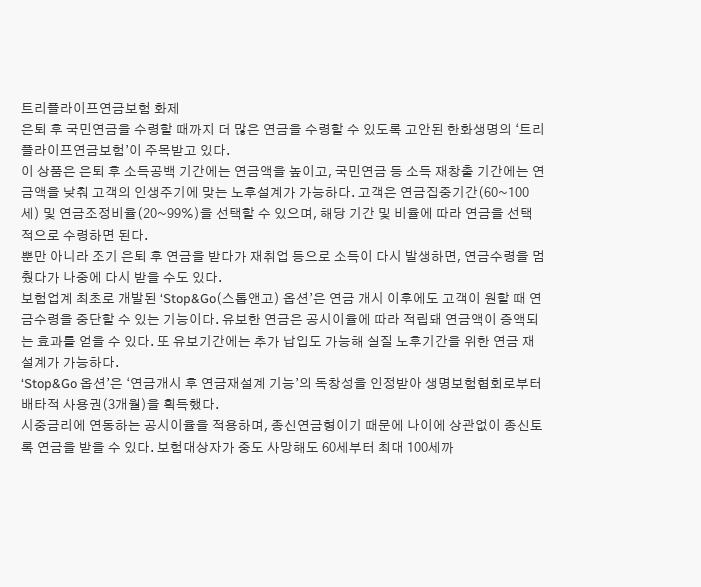트리플라이프연금보험 화제
은퇴 후 국민연금을 수령할 때까지 더 많은 연금을 수령할 수 있도록 고안된 한화생명의 ‘트리플라이프연금보험’이 주목받고 있다.
이 상품은 은퇴 후 소득공백 기간에는 연금액을 높이고, 국민연금 등 소득 재창출 기간에는 연금액을 낮춰 고객의 인생주기에 맞는 노후설계가 가능하다. 고객은 연금집중기간(60~100세) 및 연금조정비율(20~99%)을 선택할 수 있으며, 해당 기간 및 비율에 따라 연금을 선택적으로 수령하면 된다.
뿐만 아니라 조기 은퇴 후 연금을 받다가 재취업 등으로 소득이 다시 발생하면, 연금수령을 멈췄다가 나중에 다시 받을 수도 있다.
보험업계 최초로 개발된 ‘Stop&Go(스톱앤고) 옵션’은 연금 개시 이후에도 고객이 원할 때 연금수령을 중단할 수 있는 기능이다. 유보한 연금은 공시이율에 따라 적립돼 연금액이 증액되는 효과를 얻을 수 있다. 또 유보기간에는 추가 납입도 가능해 실질 노후기간을 위한 연금 재설계가 가능하다.
‘Stop&Go 옵션’은 ‘연금개시 후 연금재설계 기능’의 독창성을 인정받아 생명보험협회로부터 배타적 사용권(3개월)을 획득했다.
시중금리에 연동하는 공시이율을 적용하며, 종신연금형이기 때문에 나이에 상관없이 종신토록 연금을 받을 수 있다. 보험대상자가 중도 사망해도 60세부터 최대 100세까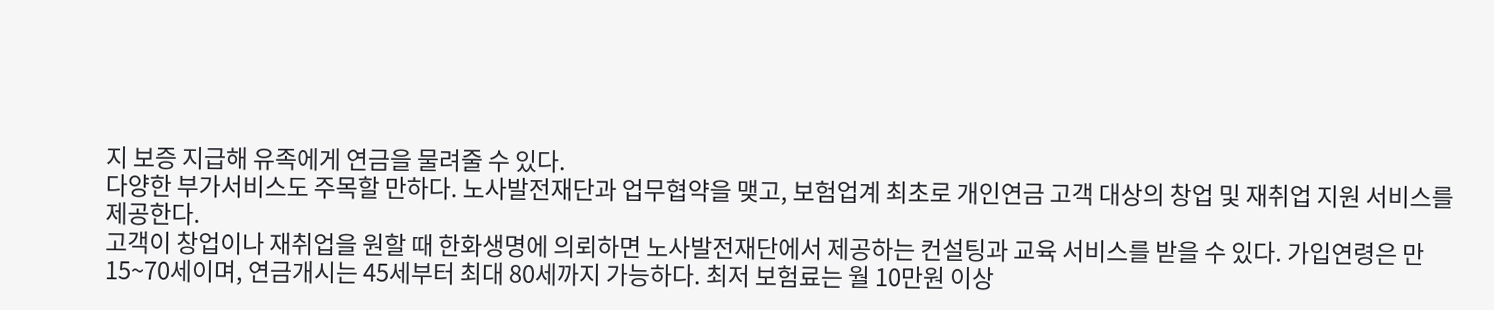지 보증 지급해 유족에게 연금을 물려줄 수 있다.
다양한 부가서비스도 주목할 만하다. 노사발전재단과 업무협약을 맺고, 보험업계 최초로 개인연금 고객 대상의 창업 및 재취업 지원 서비스를 제공한다.
고객이 창업이나 재취업을 원할 때 한화생명에 의뢰하면 노사발전재단에서 제공하는 컨설팅과 교육 서비스를 받을 수 있다. 가입연령은 만 15~70세이며, 연금개시는 45세부터 최대 80세까지 가능하다. 최저 보험료는 월 10만원 이상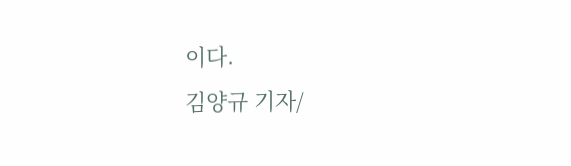이다.
김양규 기자/